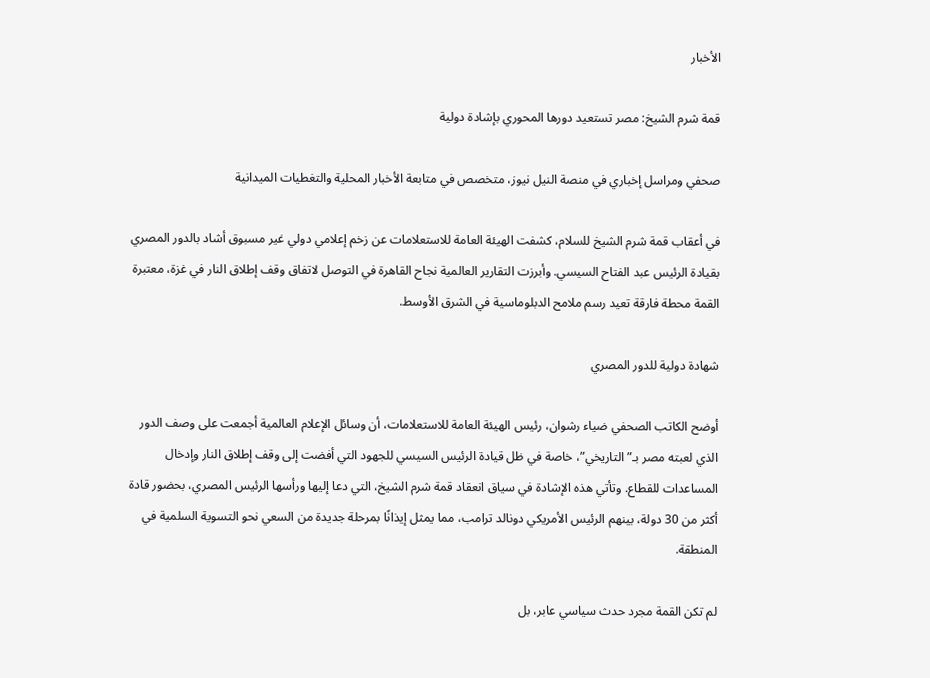الأخبار

قمة شرم الشيخ: مصر تستعيد دورها المحوري بإشادة دولية

صحفي ومراسل إخباري في منصة النيل نيوز، متخصص في متابعة الأخبار المحلية والتغطيات الميدانية

في أعقاب قمة شرم الشيخ للسلام، كشفت الهيئة العامة للاستعلامات عن زخم إعلامي دولي غير مسبوق أشاد بالدور المصري بقيادة الرئيس عبد الفتاح السيسي. وأبرزت التقارير العالمية نجاح القاهرة في التوصل لاتفاق وقف إطلاق النار في غزة، معتبرة القمة محطة فارقة تعيد رسم ملامح الدبلوماسية في الشرق الأوسط.

شهادة دولية للدور المصري

أوضح الكاتب الصحفي ضياء رشوان، رئيس الهيئة العامة للاستعلامات، أن وسائل الإعلام العالمية أجمعت على وصف الدور الذي لعبته مصر بـ”التاريخي”، خاصة في ظل قيادة الرئيس السيسي للجهود التي أفضت إلى وقف إطلاق النار وإدخال المساعدات للقطاع. وتأتي هذه الإشادة في سياق انعقاد قمة شرم الشيخ، التي دعا إليها ورأسها الرئيس المصري، بحضور قادة أكثر من 30 دولة، بينهم الرئيس الأمريكي دونالد ترامب، مما يمثل إيذانًا بمرحلة جديدة من السعي نحو التسوية السلمية في المنطقة.

لم تكن القمة مجرد حدث سياسي عابر، بل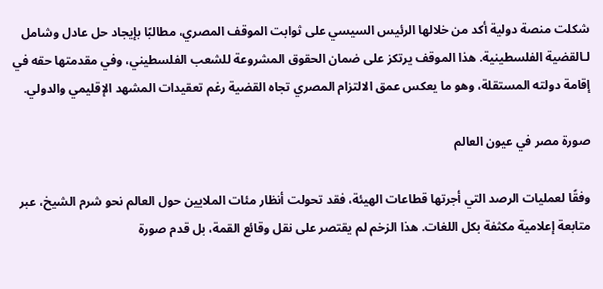شكلت منصة دولية أكد من خلالها الرئيس السيسي على ثوابت الموقف المصري، مطالبًا بإيجاد حل عادل وشامل لـالقضية الفلسطينية. هذا الموقف يرتكز على ضمان الحقوق المشروعة للشعب الفلسطيني، وفي مقدمتها حقه في إقامة دولته المستقلة، وهو ما يعكس عمق الالتزام المصري تجاه القضية رغم تعقيدات المشهد الإقليمي والدولي.

صورة مصر في عيون العالم

وفقًا لعمليات الرصد التي أجرتها قطاعات الهيئة، فقد تحولت أنظار مئات الملايين حول العالم نحو شرم الشيخ، عبر متابعة إعلامية مكثفة بكل اللغات. هذا الزخم لم يقتصر على نقل وقائع القمة، بل قدم صورة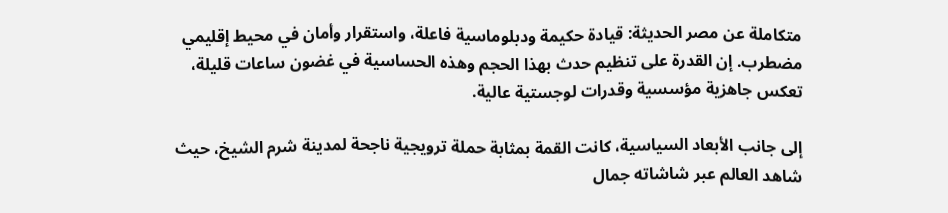متكاملة عن مصر الحديثة: قيادة حكيمة ودبلوماسية فاعلة، واستقرار وأمان في محيط إقليمي مضطرب. إن القدرة على تنظيم حدث بهذا الحجم وهذه الحساسية في غضون ساعات قليلة، تعكس جاهزية مؤسسية وقدرات لوجستية عالية.

إلى جانب الأبعاد السياسية، كانت القمة بمثابة حملة ترويجية ناجحة لمدينة شرم الشيخ، حيث شاهد العالم عبر شاشاته جمال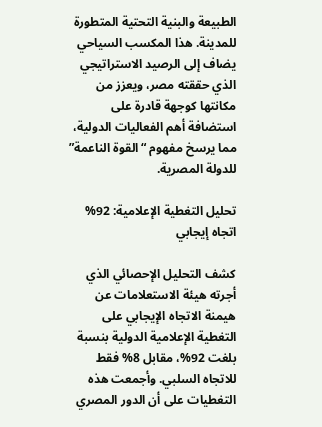الطبيعة والبنية التحتية المتطورة للمدينة. هذا المكسب السياحي يضاف إلى الرصيد الاستراتيجي الذي حققته مصر، ويعزز من مكانتها كوجهة قادرة على استضافة أهم الفعاليات الدولية، مما يرسخ مفهوم “القوة الناعمة” للدولة المصرية.

تحليل التغطية الإعلامية: 92% اتجاه إيجابي

كشف التحليل الإحصائي الذي أجرته هيئة الاستعلامات عن هيمنة الاتجاه الإيجابي على التغطية الإعلامية الدولية بنسبة بلغت 92%، مقابل 8% فقط للاتجاه السلبي. وأجمعت هذه التغطيات على أن الدور المصري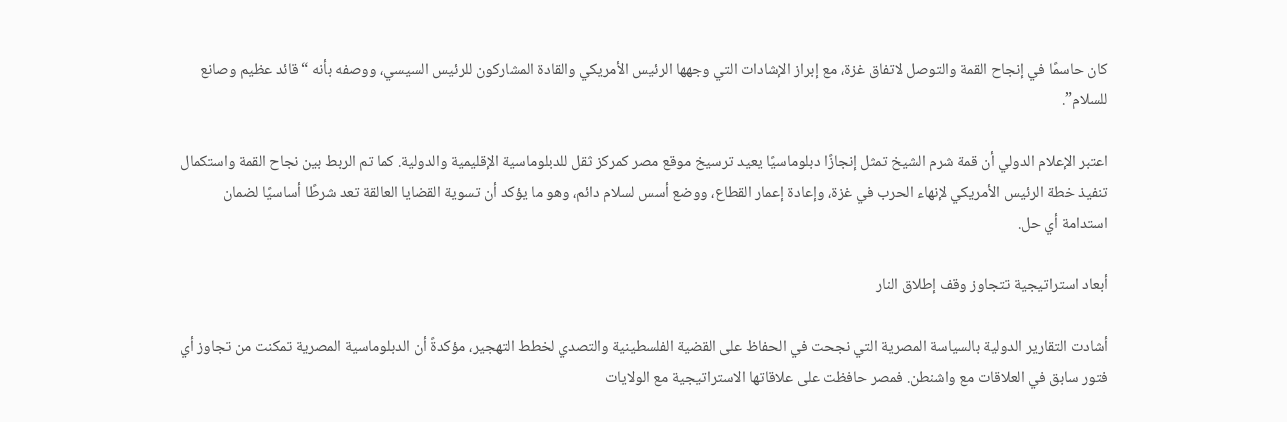كان حاسمًا في إنجاح القمة والتوصل لاتفاق غزة، مع إبراز الإشادات التي وجهها الرئيس الأمريكي والقادة المشاركون للرئيس السيسي، ووصفه بأنه “قائد عظيم وصانع للسلام”.

اعتبر الإعلام الدولي أن قمة شرم الشيخ تمثل إنجازًا دبلوماسيًا يعيد ترسيخ موقع مصر كمركز ثقل للدبلوماسية الإقليمية والدولية. كما تم الربط بين نجاح القمة واستكمال تنفيذ خطة الرئيس الأمريكي لإنهاء الحرب في غزة، وإعادة إعمار القطاع، ووضع أسس لسلام دائم، وهو ما يؤكد أن تسوية القضايا العالقة تعد شرطًا أساسيًا لضمان استدامة أي حل.

أبعاد استراتيجية تتجاوز وقف إطلاق النار

أشادت التقارير الدولية بالسياسة المصرية التي نجحت في الحفاظ على القضية الفلسطينية والتصدي لخطط التهجير، مؤكدةً أن الدبلوماسية المصرية تمكنت من تجاوز أي فتور سابق في العلاقات مع واشنطن. فمصر حافظت على علاقاتها الاستراتيجية مع الولايات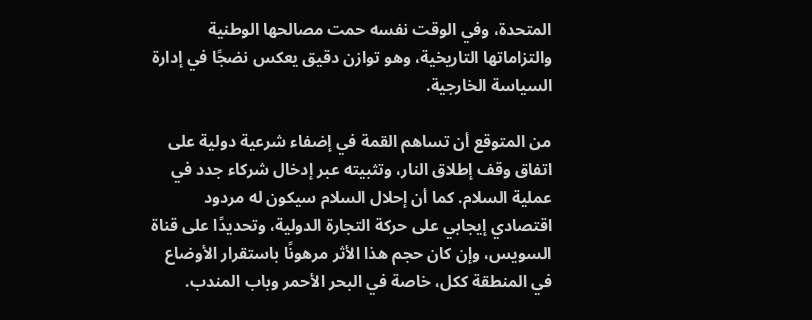المتحدة، وفي الوقت نفسه حمت مصالحها الوطنية والتزاماتها التاريخية، وهو توازن دقيق يعكس نضجًا في إدارة السياسة الخارجية.

من المتوقع أن تساهم القمة في إضفاء شرعية دولية على اتفاق وقف إطلاق النار، وتثبيته عبر إدخال شركاء جدد في عملية السلام. كما أن إحلال السلام سيكون له مردود اقتصادي إيجابي على حركة التجارة الدولية، وتحديدًا على قناة السويس، وإن كان حجم هذا الأثر مرهونًا باستقرار الأوضاع في المنطقة ككل، خاصة في البحر الأحمر وباب المندب.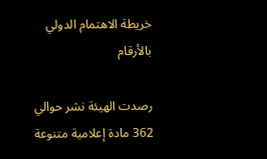خريطة الاهتمام الدولي بالأرقام

رصدت الهيئة نشر حوالي 362 مادة إعلامية متنوعة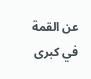عن القمة في كبرى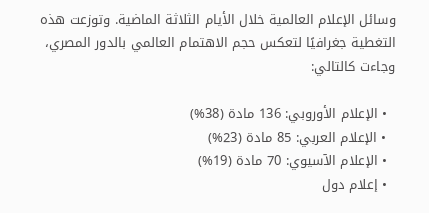وسائل الإعلام العالمية خلال الأيام الثلاثة الماضية. وتوزعت هذه التغطية جغرافيًا لتعكس حجم الاهتمام العالمي بالدور المصري، وجاءت كالتالي:

  • الإعلام الأوروبي: 136 مادة (38%)
  • الإعلام العربي: 85 مادة (23%)
  • الإعلام الآسيوي: 70 مادة (19%)
  • إعلام دول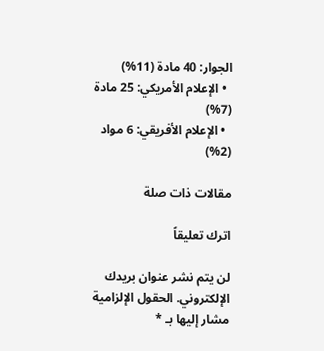الجوار: 40 مادة (11%)
  • الإعلام الأمريكي: 25 مادة (7%)
  • الإعلام الأفريقي: 6 مواد (2%)

مقالات ذات صلة

اترك تعليقاً

لن يتم نشر عنوان بريدك الإلكتروني. الحقول الإلزامية مشار إليها بـ *